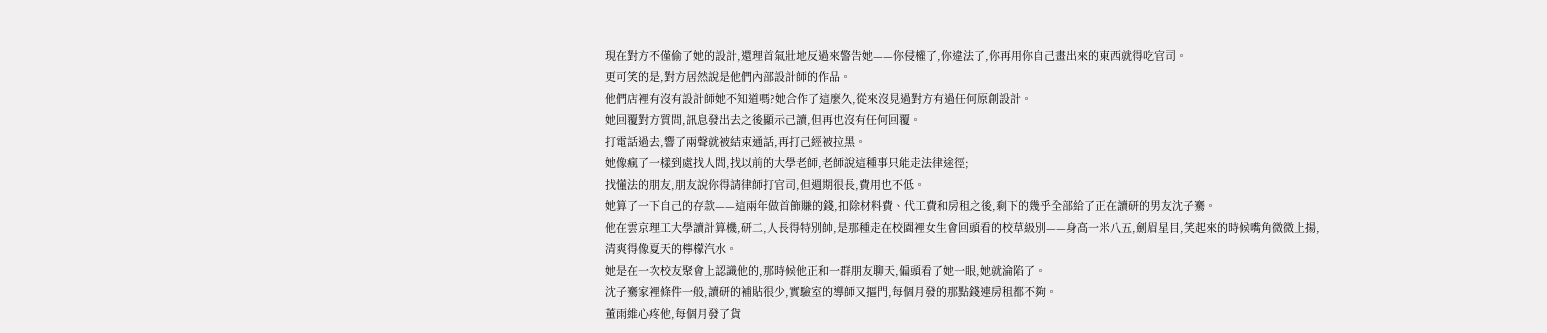現在對方不僅偷了她的設計,還理首氣壯地反過來警告她——你侵權了,你違法了,你再用你自己畫出來的東西就得吃官司。
更可笑的是,對方居然說是他們內部設計師的作品。
他們店裡有沒有設計師她不知道嗎?她合作了這麼久,從來沒見過對方有過任何原創設計。
她回覆對方質問,訊息發出去之後顯示己讀,但再也沒有任何回覆。
打電話過去,響了兩聲就被結束通話,再打己經被拉黑。
她像瘋了一樣到處找人問,找以前的大學老師,老師說這種事只能走法律途徑;
找懂法的朋友,朋友說你得請律師打官司,但週期很長,費用也不低。
她算了一下自己的存款——這兩年做首飾賺的錢,扣除材料費、代工費和房租之後,剩下的幾乎全部給了正在讀研的男友沈子騫。
他在雲京理工大學讀計算機,研二,人長得特別帥,是那種走在校園裡女生會回頭看的校草級別——身高一米八五,劍眉星目,笑起來的時候嘴角微微上揚,清爽得像夏天的檸檬汽水。
她是在一次校友聚會上認識他的,那時候他正和一群朋友聊天,偏頭看了她一眼,她就淪陷了。
沈子騫家裡條件一般,讀研的補貼很少,實驗室的導師又摳門,每個月發的那點錢連房租都不夠。
董雨維心疼他,每個月發了貨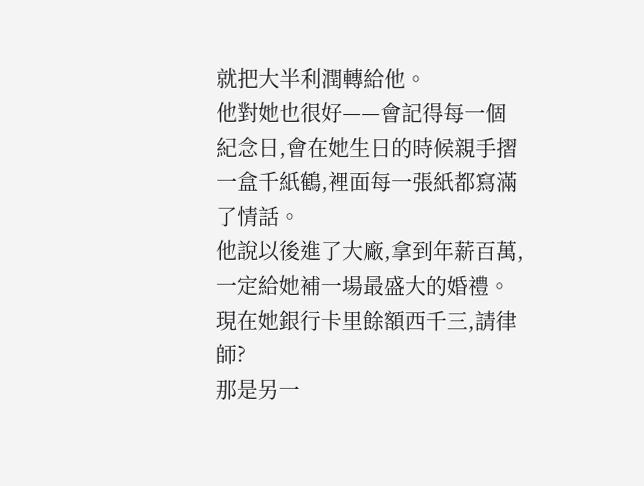就把大半利潤轉給他。
他對她也很好——會記得每一個紀念日,會在她生日的時候親手摺一盒千紙鶴,裡面每一張紙都寫滿了情話。
他說以後進了大廠,拿到年薪百萬,一定給她補一場最盛大的婚禮。
現在她銀行卡里餘額西千三,請律師?
那是另一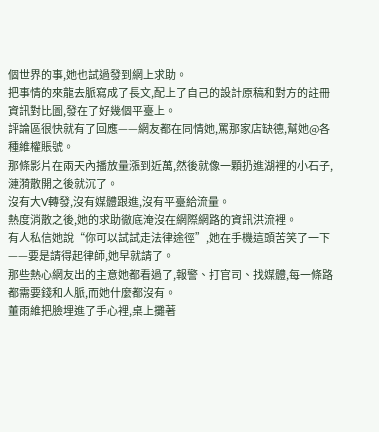個世界的事,她也試過發到網上求助。
把事情的來龍去脈寫成了長文,配上了自己的設計原稿和對方的註冊資訊對比圖,發在了好幾個平臺上。
評論區很快就有了回應——網友都在同情她,罵那家店缺德,幫她@各種維權賬號。
那條影片在兩天內播放量漲到近萬,然後就像一顆扔進湖裡的小石子,漣漪散開之後就沉了。
沒有大V轉發,沒有媒體跟進,沒有平臺給流量。
熱度消散之後,她的求助徹底淹沒在網際網路的資訊洪流裡。
有人私信她說“你可以試試走法律途徑”,她在手機這頭苦笑了一下——要是請得起律師,她早就請了。
那些熱心網友出的主意她都看過了,報警、打官司、找媒體,每一條路都需要錢和人脈,而她什麼都沒有。
董雨維把臉埋進了手心裡,桌上攤著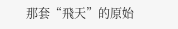那套“飛天”的原始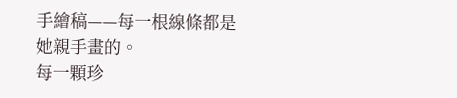手繪稿——每一根線條都是她親手畫的。
每一顆珍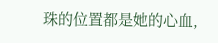珠的位置都是她的心血,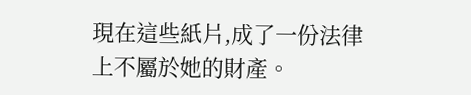現在這些紙片,成了一份法律上不屬於她的財產。